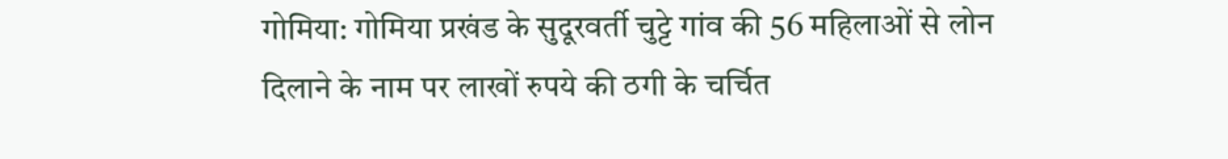गोमिया: गोमिया प्रखंड के सुदूरवर्ती चुट्टे गांव की 56 महिलाओं से लोन दिलाने के नाम पर लाखों रुपये की ठगी के चर्चित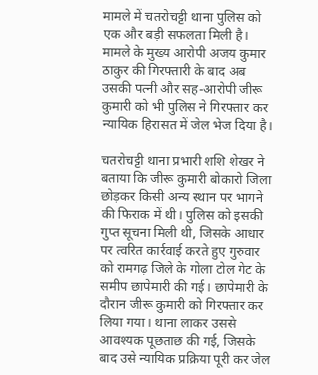मामले में चतरोचट्टी थाना पुलिस को एक और बड़ी सफलता मिली है। मामले के मुख्य आरोपी अजय कुमार ठाकुर की गिरफ्तारी के बाद अब उसकी पत्नी और सह-आरोपी जीरू कुमारी को भी पुलिस ने गिरफ्तार कर न्यायिक हिरासत में जेल भेज दिया है।

चतरोचट्टी थाना प्रभारी शशि शेखर ने बताया कि जीरू कुमारी बोकारो जिला छोड़कर किसी अन्य स्थान पर भागने की फिराक में थी। पुलिस को इसकी गुप्त सूचना मिली थी, जिसके आधार पर त्वरित कार्रवाई करते हुए गुरुवार को रामगढ़ जिले के गोला टोल गेट के समीप छापेमारी की गई। छापेमारी के दौरान जीरू कुमारी को गिरफ्तार कर लिया गया। थाना लाकर उससे आवश्यक पूछताछ की गई, जिसके बाद उसे न्यायिक प्रक्रिया पूरी कर जेल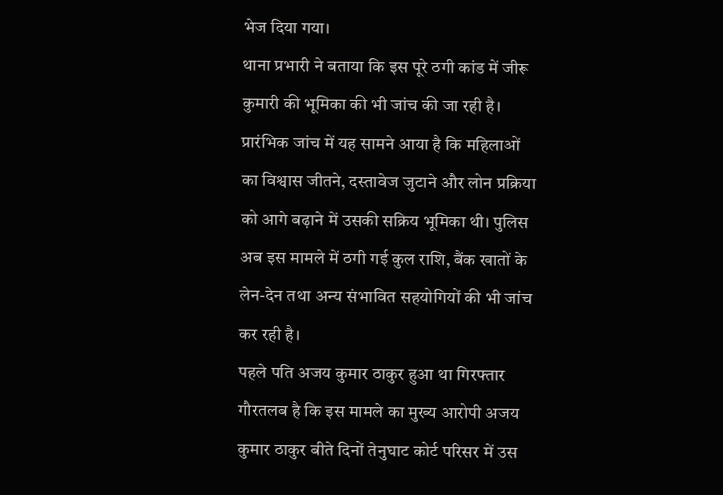भेज दिया गया।
थाना प्रभारी ने बताया कि इस पूरे ठगी कांड में जीरू कुमारी की भूमिका की भी जांच की जा रही है। प्रारंभिक जांच में यह सामने आया है कि महिलाओं का विश्वास जीतने, दस्तावेज जुटाने और लोन प्रक्रिया को आगे बढ़ाने में उसकी सक्रिय भूमिका थी। पुलिस अब इस मामले में ठगी गई कुल राशि, बैंक खातों के लेन-देन तथा अन्य संभावित सहयोगियों की भी जांच कर रही है।
पहले पति अजय कुमार ठाकुर हुआ था गिरफ्तार
गौरतलब है कि इस मामले का मुख्य आरोपी अजय कुमार ठाकुर बीते दिनों तेनुघाट कोर्ट परिसर में उस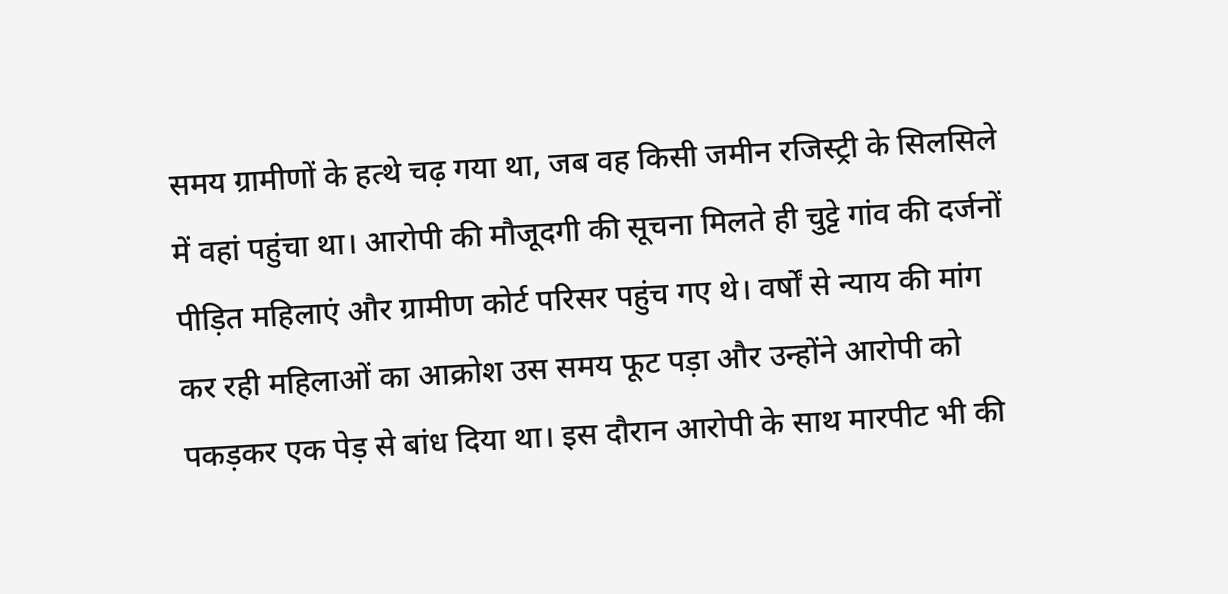समय ग्रामीणों के हत्थे चढ़ गया था, जब वह किसी जमीन रजिस्ट्री के सिलसिले में वहां पहुंचा था। आरोपी की मौजूदगी की सूचना मिलते ही चुट्टे गांव की दर्जनों पीड़ित महिलाएं और ग्रामीण कोर्ट परिसर पहुंच गए थे। वर्षों से न्याय की मांग कर रही महिलाओं का आक्रोश उस समय फूट पड़ा और उन्होंने आरोपी को पकड़कर एक पेड़ से बांध दिया था। इस दौरान आरोपी के साथ मारपीट भी की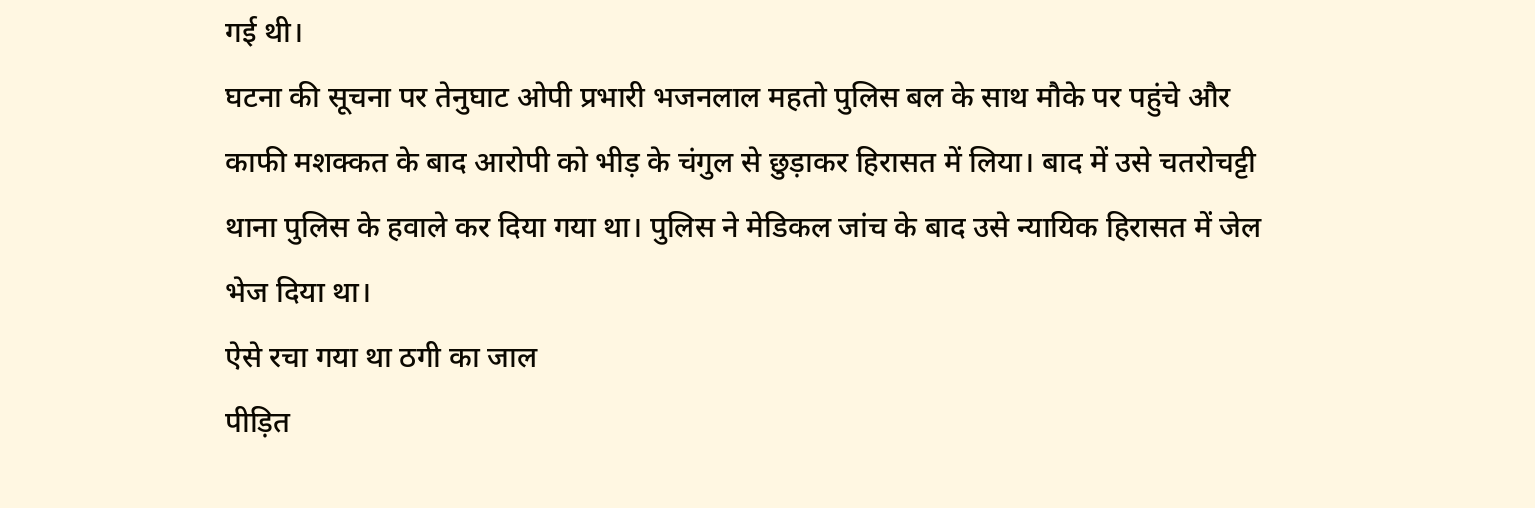गई थी।
घटना की सूचना पर तेनुघाट ओपी प्रभारी भजनलाल महतो पुलिस बल के साथ मौके पर पहुंचे और काफी मशक्कत के बाद आरोपी को भीड़ के चंगुल से छुड़ाकर हिरासत में लिया। बाद में उसे चतरोचट्टी थाना पुलिस के हवाले कर दिया गया था। पुलिस ने मेडिकल जांच के बाद उसे न्यायिक हिरासत में जेल भेज दिया था।
ऐसे रचा गया था ठगी का जाल
पीड़ित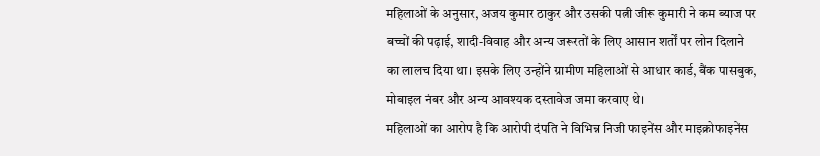महिलाओं के अनुसार, अजय कुमार ठाकुर और उसकी पत्नी जीरू कुमारी ने कम ब्याज पर बच्चों की पढ़ाई, शादी-विवाह और अन्य जरूरतों के लिए आसान शर्तों पर लोन दिलाने का लालच दिया था। इसके लिए उन्होंने ग्रामीण महिलाओं से आधार कार्ड, बैंक पासबुक, मोबाइल नंबर और अन्य आवश्यक दस्तावेज जमा करवाए थे।
महिलाओं का आरोप है कि आरोपी दंपति ने विभिन्न निजी फाइनेंस और माइक्रोफाइनेंस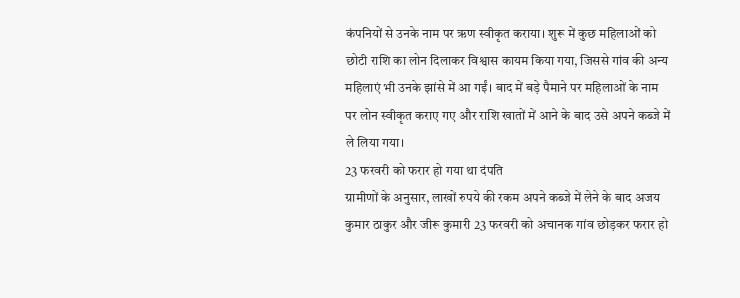कंपनियों से उनके नाम पर ऋण स्वीकृत कराया। शुरू में कुछ महिलाओं को छोटी राशि का लोन दिलाकर विश्वास कायम किया गया, जिससे गांव की अन्य महिलाएं भी उनके झांसे में आ गईं। बाद में बड़े पैमाने पर महिलाओं के नाम पर लोन स्वीकृत कराए गए और राशि खातों में आने के बाद उसे अपने कब्जे में ले लिया गया।
23 फरवरी को फरार हो गया था दंपति
ग्रामीणों के अनुसार, लाखों रुपये की रकम अपने कब्जे में लेने के बाद अजय कुमार ठाकुर और जीरू कुमारी 23 फरवरी को अचानक गांव छोड़कर फरार हो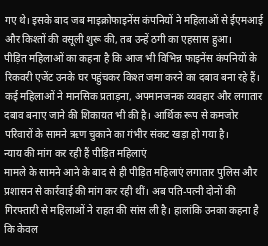गए थे। इसके बाद जब माइक्रोफाइनेंस कंपनियों ने महिलाओं से ईएमआई और किश्तों की वसूली शुरू की, तब उन्हें ठगी का एहसास हुआ।
पीड़ित महिलाओं का कहना है कि आज भी विभिन्न फाइनेंस कंपनियों के रिकवरी एजेंट उनके घर पहुंचकर किश्त जमा करने का दबाव बना रहे हैं। कई महिलाओं ने मानसिक प्रताड़ना, अपमानजनक व्यवहार और लगातार दबाव बनाए जाने की शिकायत भी की है। आर्थिक रूप से कमजोर परिवारों के सामने ऋण चुकाने का गंभीर संकट खड़ा हो गया है।
न्याय की मांग कर रही हैं पीड़ित महिलाएं
मामले के सामने आने के बाद से ही पीड़ित महिलाएं लगातार पुलिस और प्रशासन से कार्रवाई की मांग कर रही थीं। अब पति-पत्नी दोनों की गिरफ्तारी से महिलाओं ने राहत की सांस ली है। हालांकि उनका कहना है कि केवल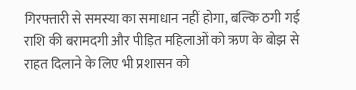गिरफ्तारी से समस्या का समाधान नहीं होगा, बल्कि ठगी गई राशि की बरामदगी और पीड़ित महिलाओं को ऋण के बोझ से राहत दिलाने के लिए भी प्रशासन को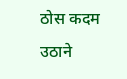ठोस कदम उठाने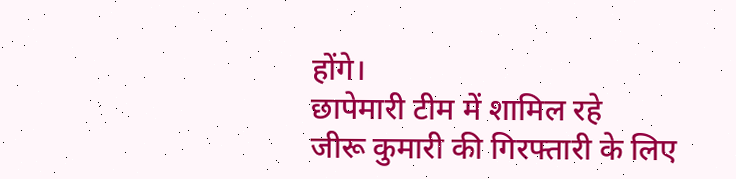होंगे।
छापेमारी टीम में शामिल रहे
जीरू कुमारी की गिरफ्तारी के लिए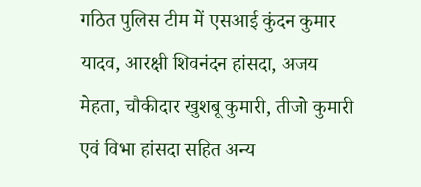गठित पुलिस टीम में एसआई कुंदन कुमार यादव, आरक्षी शिवनंदन हांसदा, अजय मेहता, चौकीदार खुशबू कुमारी, तीजो कुमारी एवं विभा हांसदा सहित अन्य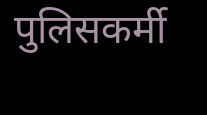पुलिसकर्मी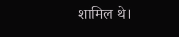शामिल थे।